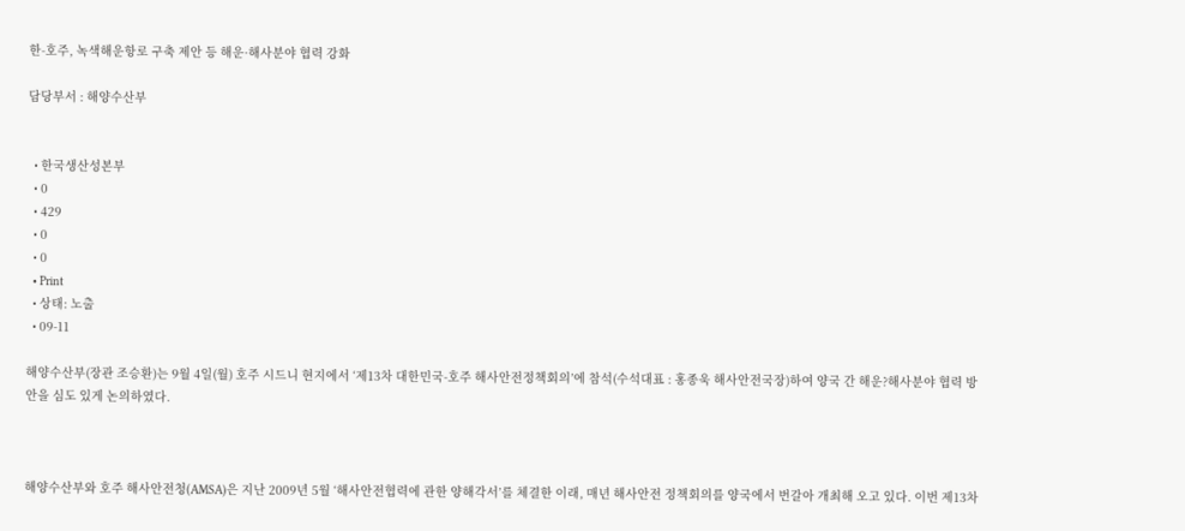한-호주, 녹색해운항로 구축 제안 등 해운·해사분야 협력 강화

담당부서 : 해양수산부


  • 한국생산성본부
  • 0
  • 429
  • 0
  • 0
  • Print
  • 상태: 노출
  • 09-11

해양수산부(장관 조승환)는 9월 4일(월) 호주 시드니 현지에서 ‘제13차 대한민국-호주 해사안전정책회의’에 참석(수석대표 : 홍종욱 해사안전국장)하여 양국 간 해운?해사분야 협력 방안을 심도 있게 논의하였다.



해양수산부와 호주 해사안전청(AMSA)은 지난 2009년 5월 ‘해사안전협력에 관한 양해각서’를 체결한 이래, 매년 해사안전 정책회의를 양국에서 번갈아 개최해 오고 있다. 이번 제13차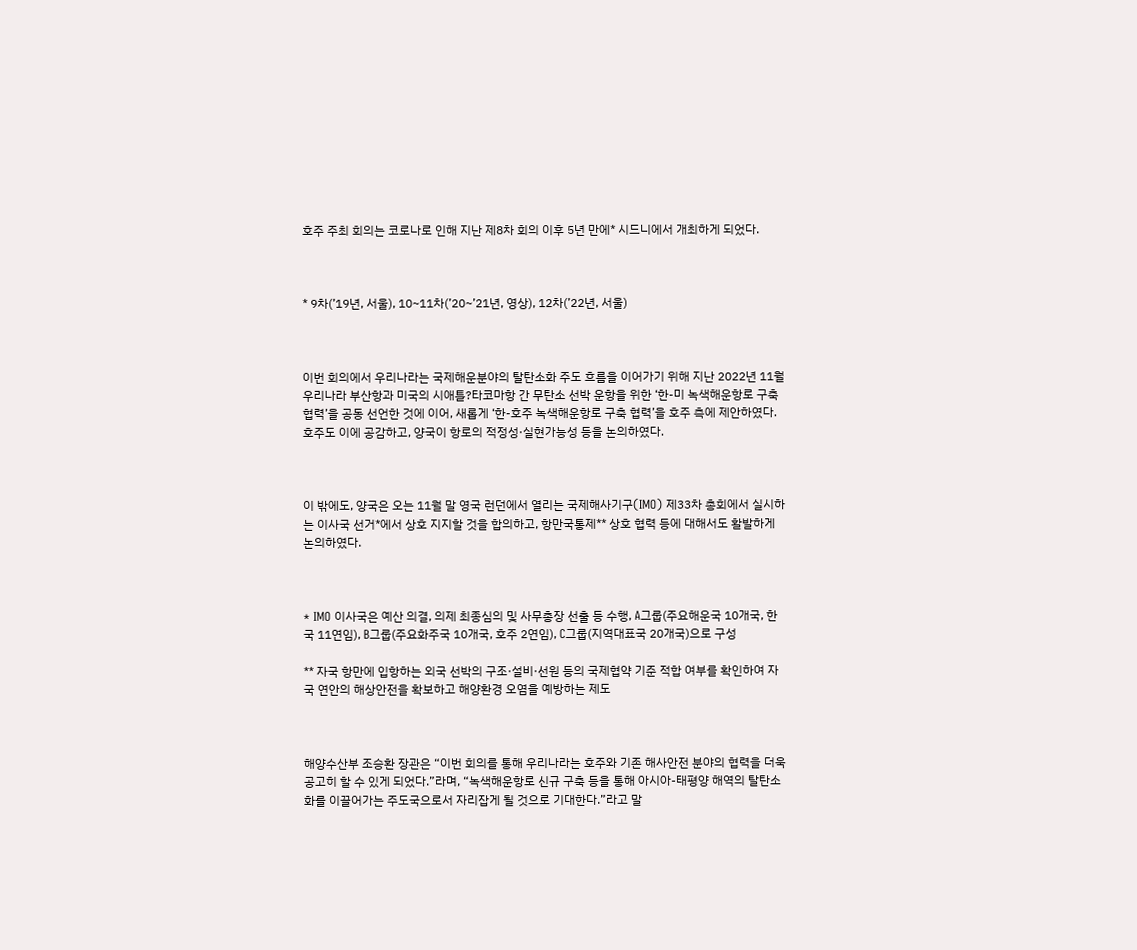호주 주최 회의는 코로나로 인해 지난 제8차 회의 이후 5년 만에* 시드니에서 개최하게 되었다.



* 9차(’19년, 서울), 10~11차(’20~’21년, 영상), 12차(’22년, 서울)



이번 회의에서 우리나라는 국제해운분야의 탈탄소화 주도 흐름을 이어가기 위해 지난 2022년 11월 우리나라 부산항과 미국의 시애틀?타코마항 간 무탄소 선박 운항을 위한 ‘한-미 녹색해운항로 구축 협력’을 공동 선언한 것에 이어, 새롭게 ‘한-호주 녹색해운항로 구축 협력’을 호주 측에 제안하였다. 호주도 이에 공감하고, 양국이 항로의 적정성·실현가능성 등을 논의하였다.



이 밖에도, 양국은 오는 11월 말 영국 런던에서 열리는 국제해사기구(IMO) 제33차 총회에서 실시하는 이사국 선거*에서 상호 지지할 것을 합의하고, 항만국통제** 상호 협력 등에 대해서도 활발하게 논의하였다.



* IMO 이사국은 예산 의결, 의제 최종심의 및 사무총장 선출 등 수행, A그룹(주요해운국 10개국, 한국 11연임), B그룹(주요화주국 10개국, 호주 2연임), C그룹(지역대표국 20개국)으로 구성

** 자국 항만에 입항하는 외국 선박의 구조·설비·선원 등의 국제협약 기준 적합 여부를 확인하여 자국 연안의 해상안전을 확보하고 해양환경 오염을 예방하는 제도



해양수산부 조승환 장관은 “이번 회의를 통해 우리나라는 호주와 기존 해사안전 분야의 협력을 더욱 공고히 할 수 있게 되었다.”라며, “녹색해운항로 신규 구축 등을 통해 아시아-태평양 해역의 탈탄소화를 이끌어가는 주도국으로서 자리잡게 될 것으로 기대한다.”라고 말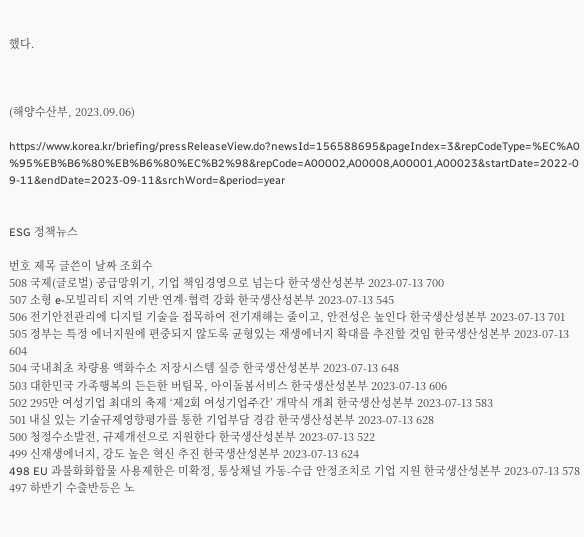했다.



(해양수산부, 2023.09.06)

https://www.korea.kr/briefing/pressReleaseView.do?newsId=156588695&pageIndex=3&repCodeType=%EC%A0%95%EB%B6%80%EB%B6%80%EC%B2%98&repCode=A00002,A00008,A00001,A00023&startDate=2022-09-11&endDate=2023-09-11&srchWord=&period=year


ESG 정책뉴스

번호 제목 글쓴이 날짜 조회수
508 국제(글로벌) 공급망위기, 기업 책임경영으로 넘는다 한국생산성본부 2023-07-13 700
507 소형 e-모빌리티 지역 기반 연계·협력 강화 한국생산성본부 2023-07-13 545
506 전기안전관리에 디지털 기술을 접목하여 전기재해는 줄이고, 안전성은 높인다 한국생산성본부 2023-07-13 701
505 정부는 특정 에너지원에 편중되지 않도록 균형있는 재생에너지 확대를 추진할 것임 한국생산성본부 2023-07-13 604
504 국내최초 차량용 액화수소 저장시스템 실증 한국생산성본부 2023-07-13 648
503 대한민국 가족행복의 든든한 버팀목, 아이돌봄서비스 한국생산성본부 2023-07-13 606
502 295만 여성기업 최대의 축제 ‘제2회 여성기업주간’ 개막식 개최 한국생산성본부 2023-07-13 583
501 내실 있는 기술규제영향평가를 통한 기업부담 경감 한국생산성본부 2023-07-13 628
500 청정수소발전, 규제개선으로 지원한다 한국생산성본부 2023-07-13 522
499 신재생에너지, 강도 높은 혁신 추진 한국생산성본부 2023-07-13 624
498 EU 과불화화합물 사용제한은 미확정, 통상채널 가동-수급 안정조치로 기업 지원 한국생산성본부 2023-07-13 578
497 하반기 수출반등은 노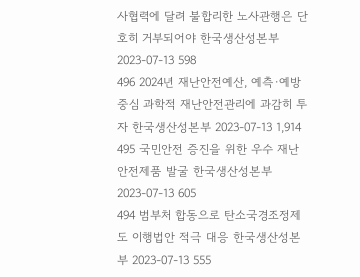사협력에 달려 불합리한 노사관행은 단호히 거부되어야 한국생산성본부 2023-07-13 598
496 2024년 재난안전예산, 예측·예방 중심 과학적 재난안전관리에 과감히 투자 한국생산성본부 2023-07-13 1,914
495 국민안전 증진을 위한 우수 재난안전제품 발굴 한국생산성본부 2023-07-13 605
494 범부처 합동으로 탄소국경조정제도 이행법안 적극 대응 한국생산성본부 2023-07-13 555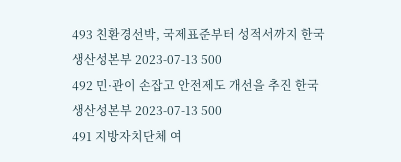493 친환경선박, 국제표준부터 성적서까지 한국생산성본부 2023-07-13 500
492 민·관이 손잡고 안전제도 개선을 추진 한국생산성본부 2023-07-13 500
491 지방자치단체 여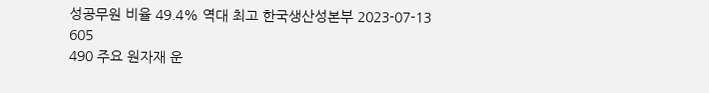성공무원 비율 49.4% 역대 최고 한국생산성본부 2023-07-13 605
490 주요 원자재 운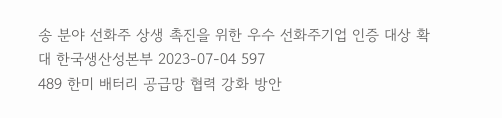송 분야 선화주 상생 촉진을 위한 우수 선화주기업 인증 대상 확대 한국생산성본부 2023-07-04 597
489 한미 배터리 공급망 협력 강화 방안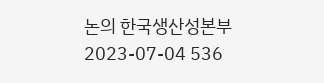논의 한국생산성본부 2023-07-04 536